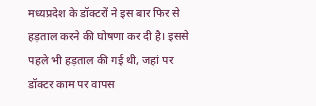मध्यप्रदेश के डॉक्टरों ने इस बार फिर से हड़ताल करने की घोषणा कर दी है। इससे पहले भी हड़ताल की गई थी, जहां पर डॉक्टर काम पर वापस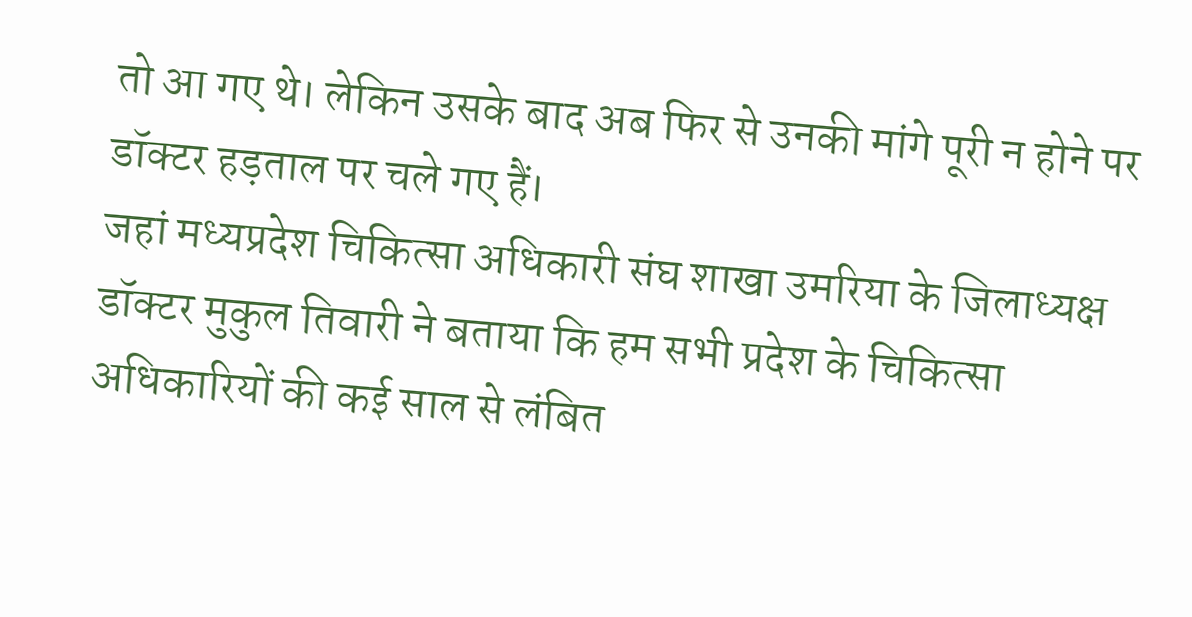तो आ गए थे। लेकिन उसके बाद अब फिर से उनकी मांगे पूरी न होने पर डॉक्टर हड़ताल पर चले गए हैं।
जहां मध्यप्रदेश चिकित्सा अधिकारी संघ शाखा उमरिया के जिलाध्यक्ष डॉक्टर मुकुल तिवारी ने बताया कि हम सभी प्रदेश के चिकित्सा अधिकारियों की कई साल से लंबित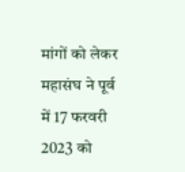मांगों को लेकर महासंघ ने पूर्व में 17 फरवरी 2023 को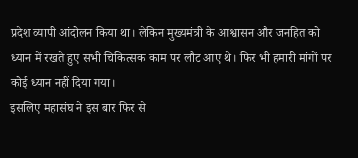प्रदेश व्यापी आंदोलन किया था। लेकिन मुख्यमंत्री के आश्वासन और जनहित को ध्यान में रखते हुए सभी चिकित्सक काम पर लौट आए थे। फिर भी हमारी मांगों पर कोई ध्यान नहीं दिया गया।
इसलिए महासंघ ने इस बार फिर से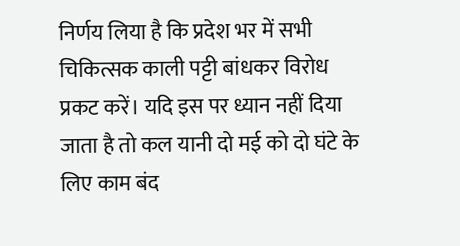निर्णय लिया है कि प्रदेश भर में सभी चिकित्सक काली पट्टी बांधकर विरोध प्रकट करें। यदि इस पर ध्यान नहीं दिया जाता है तो कल यानी दो मई को दो घंटे के लिए काम बंद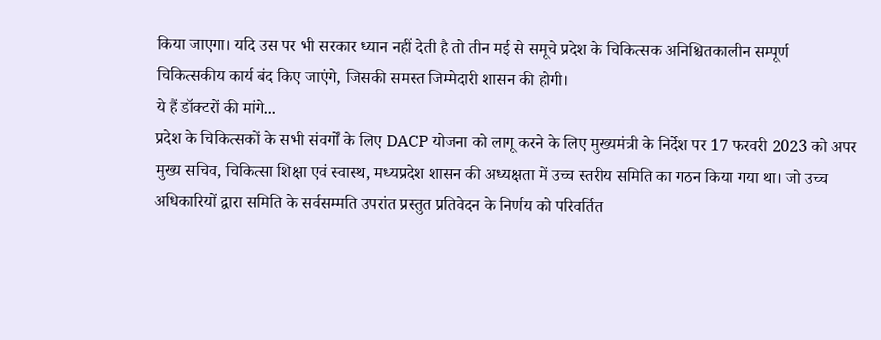किया जाएगा। यदि उस पर भी सरकार ध्यान नहीं देती है तो तीन मई से समूचे प्रदेश के चिकित्सक अनिश्चितकालीन सम्पूर्ण चिकित्सकीय कार्य बंद किए जाएंगे, जिसकी समस्त जिम्मेदारी शासन की होगी।
ये हैं डॉक्टरों की मांगे...
प्रदेश के चिकित्सकों के सभी संवर्गों के लिए DACP योजना को लागू करने के लिए मुख्यमंत्री के निर्देश पर 17 फरवरी 2023 को अपर मुख्य सचिव, चिकित्सा शिक्षा एवं स्वास्थ, मध्यप्रदेश शासन की अध्यक्षता में उच्च स्तरीय समिति का गठन किया गया था। जो उच्च अधिकारियों द्वारा समिति के सर्वसम्मति उपरांत प्रस्तुत प्रतिवेदन के निर्णय को परिवर्तित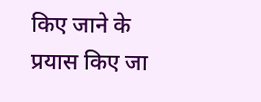किए जाने के प्रयास किए जा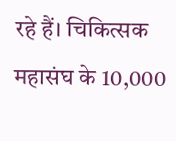रहे हैं। चिकित्सक महासंघ के 10,000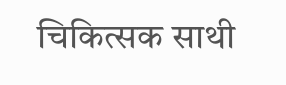चिकित्सक साथी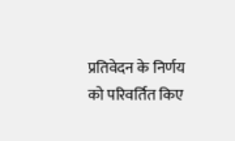प्रतिवेदन के निर्णय को परिवर्तित किए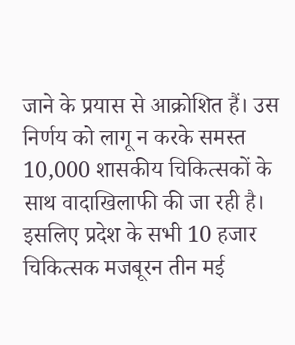जाने के प्रयास से आक्रोशित हैं। उस निर्णय को लागू न करके समस्त 10,000 शासकीय चिकित्सकों के साथ वादाखिलाफी की जा रही है। इसलिए प्रदेश के सभी 10 हजार चिकित्सक मजबूरन तीन मई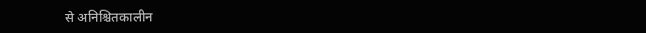से अनिश्चितकालीन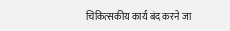चिकित्सकीय कार्य बंद करने जा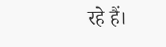रहे हैं।